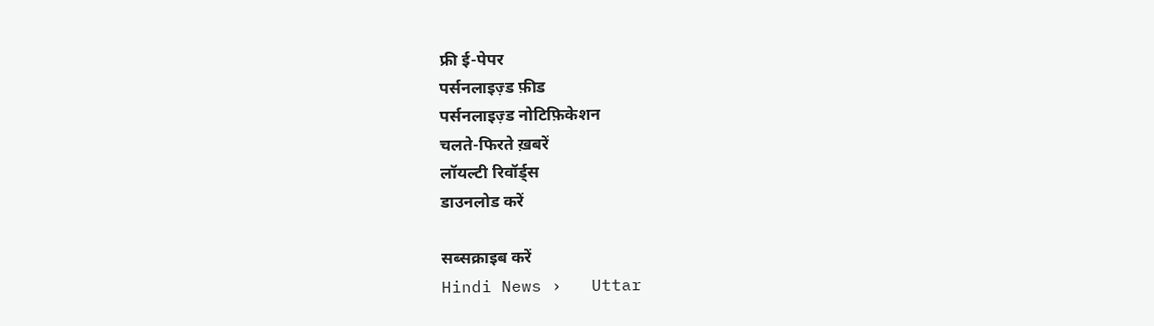फ्री ई-पेपर
पर्सनलाइज़्ड फ़ीड
पर्सनलाइज़्ड नोटिफ़िकेशन
चलते-फिरते ख़बरें
लॉयल्टी रिवॉर्ड्स
डाउनलोड करें

सब्सक्राइब करें
Hindi News ›   Uttar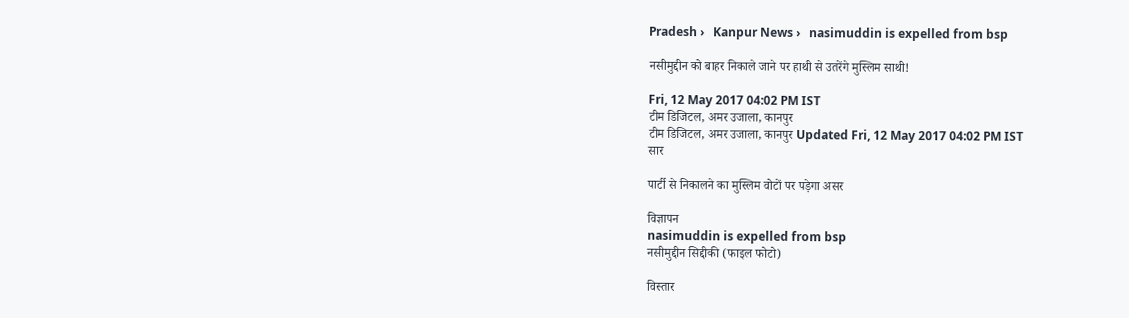Pradesh ›   Kanpur News ›   nasimuddin is expelled from bsp

नसीमुद्दीन को बाहर निकाले जाने पर हाथी से उतरेंगे मुस्लिम साथी!

Fri, 12 May 2017 04:02 PM IST
टीम डिजिटल, अमर उजाला, कानपुर
टीम डिजिटल, अमर उजाला, कानपुर Updated Fri, 12 May 2017 04:02 PM IST
सार

पार्टी से निकालने का मुस्लिम वोटों पर पड़ेगा असर

विज्ञापन
nasimuddin is expelled from bsp
नसीमुद्दीन सिद्दीकी (फाइल फोटो)

विस्तार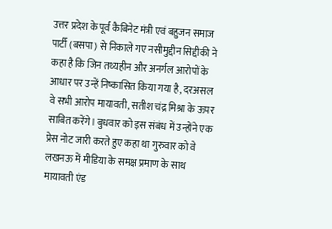उत्तर प्रदेश के पूर्व कैबिनेट मंत्री एवं बहुजन समाज पार्टी (बसपा) से निकाले गए नसीमुद्दीन सिद्दीकी ने कहा है कि जिन तथ्यहीन और अनर्गल आरोपों के आधार पर उन्हें निष्कासित किया गया है, दरअसल वे सभी आरोप मायावती, सतीश चंद्र मिश्रा के ऊपर साबित करेंगे। बुधवार को इस संबंध में उन्होंने एक प्रेस नोट जारी करते हुए कहा था गुरुवार को वे लखनऊ में मीडिया के समक्ष प्रमाण के साथ मायावती एंड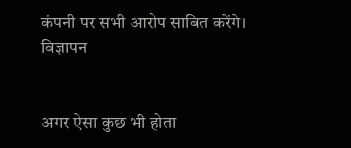कंपनी पर सभी आरोप साबित करेंगे।
विज्ञापन


अगर ऐसा कुछ भी होता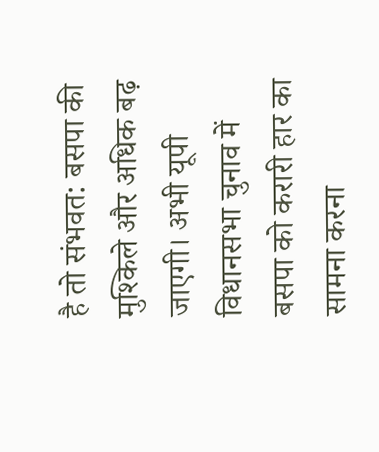है तो संभवत: बसपा की मुश्किले और अधिक बढ़ जाएगी। अभी यूपी विधानसभा चुनाव में बसपा को करारी हार का सामना करना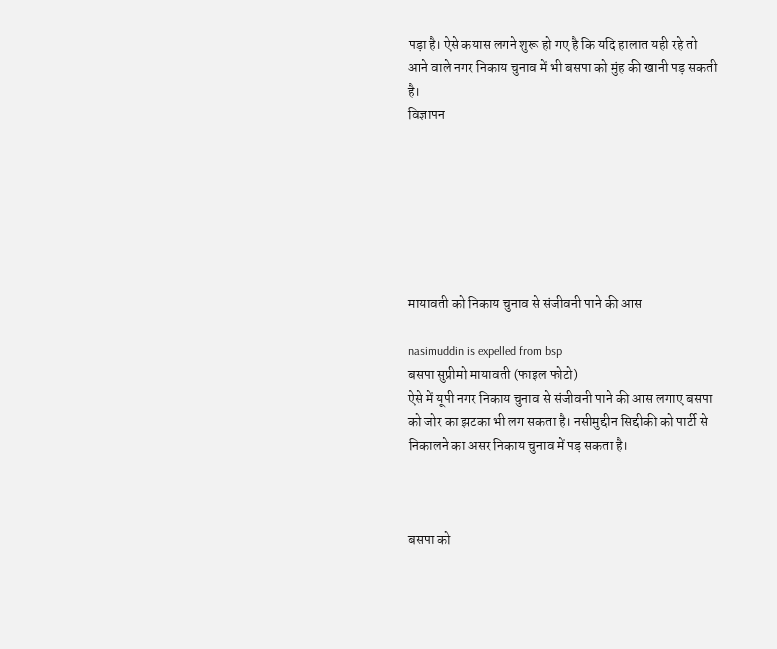पड़ा है। ऐसे कयास लगने शुरू हो गए है कि यदि हालात यही रहे तो आने वाले नगर निकाय चुनाव में भी बसपा को मुंह की खानी पड़ सकती है।
विज्ञापन







मायावती को निकाय चुनाव से संजीवनी पाने की आस

nasimuddin is expelled from bsp
बसपा सुप्रीमो मायावती (फाइल फोटो)
ऐसे में यूपी नगर निकाय चुनाव से संजीवनी पाने की आस लगाए बसपा को जोर का झटका भी लग सकता है। नसीमुद्दीन सिद्दीकी को पार्टी से निकालने का असर निकाय चुनाव में पड़ सकता है।



बसपा को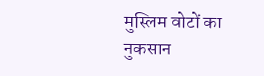मुस्लिम वोटों का नुकसान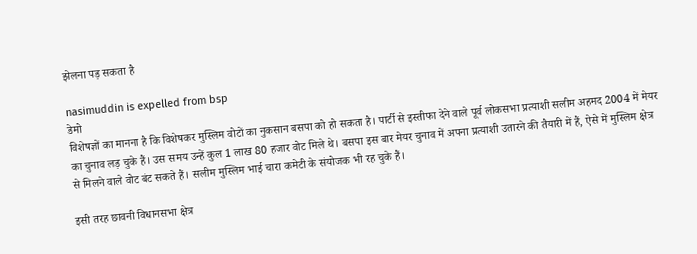झेलना पड़ सकता है

nasimuddin is expelled from bsp
डेमो
विशेषज्ञों का मानना है कि विशेषकर मुस्लिम वोटों का नुकसान बसपा को हो सकता है। पार्टी से इस्तीफा देने वाले पूर्व लोकसभा प्रत्याशी सलीम अहमद 2004 में मेयर का चुनाव लड़ चुके हैं। उस समय उन्हें कुल 1 लाख 80 हजार वोट मिले थे। बसपा इस बार मेयर चुनाव में अपना प्रत्याशी उतारने की तैयारी में हैं, ऐसे में मुस्लिम क्षेत्र से मिलने वाले वोट बंट सकते हैं। सलीम मुस्लिम भाई चारा कमेटी के संयोजक भी रह चुके हैं।

इसी तरह छावनी विधानसभा क्षेत्र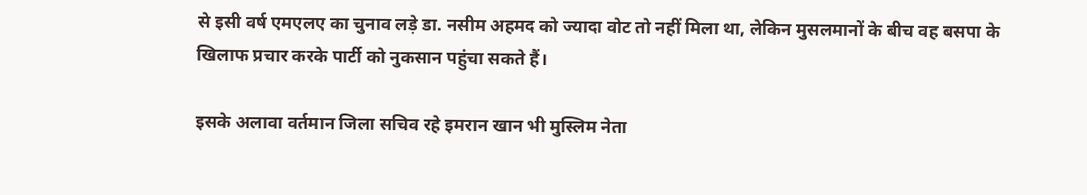से इसी वर्ष एमएलए का चुनाव लड़े डा. नसीम अहमद को ज्यादा वोट तो नहीं मिला था, लेकिन मुसलमानों के बीच वह बसपा के खिलाफ प्रचार करके पार्टी को नुकसान पहुंचा सकते हैं।

इसके अलावा वर्तमान जिला सचिव रहे इमरान खान भी मुस्लिम नेता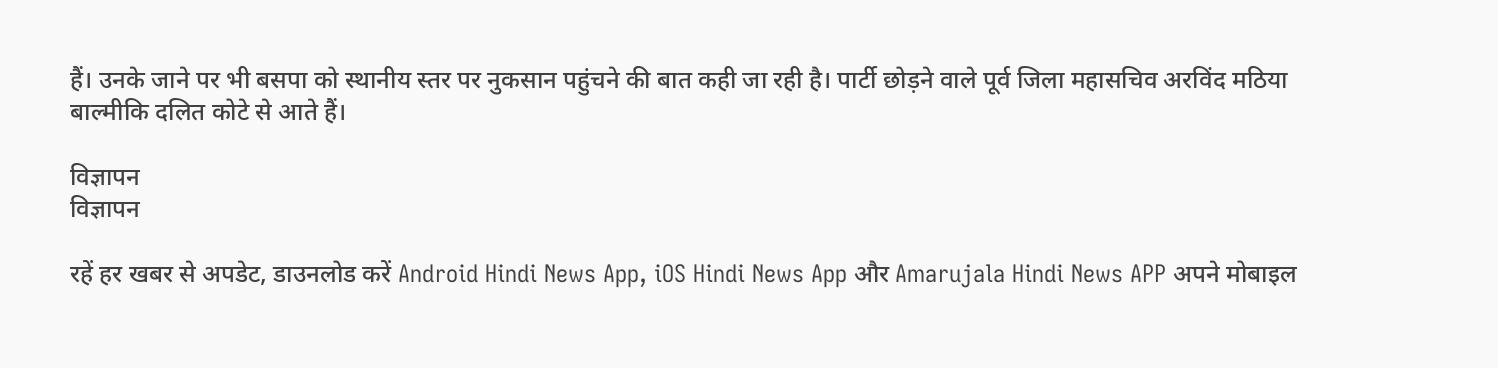हैं। उनके जाने पर भी बसपा को स्थानीय स्तर पर नुकसान पहुंचने की बात कही जा रही है। पार्टी छोड़ने वाले पूर्व जिला महासचिव अरविंद मठिया बाल्मीकि दलित कोटे से आते हैं।

विज्ञापन
विज्ञापन

रहें हर खबर से अपडेट, डाउनलोड करें Android Hindi News App, iOS Hindi News App और Amarujala Hindi News APP अपने मोबाइल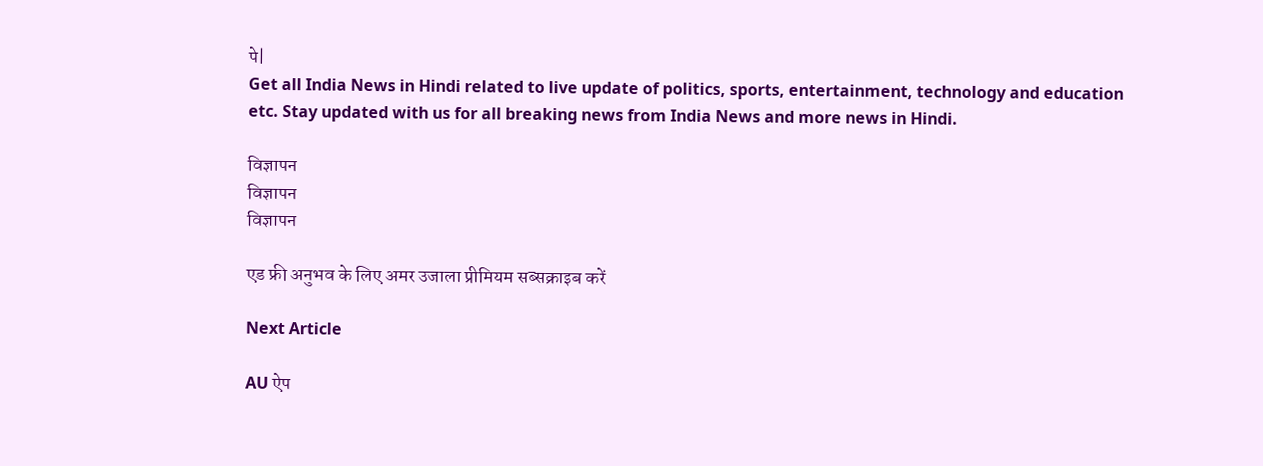पे|
Get all India News in Hindi related to live update of politics, sports, entertainment, technology and education etc. Stay updated with us for all breaking news from India News and more news in Hindi.

विज्ञापन
विज्ञापन
विज्ञापन

एड फ्री अनुभव के लिए अमर उजाला प्रीमियम सब्सक्राइब करें

Next Article

AU ऐप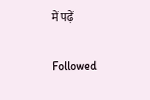में पढ़ें

Followed